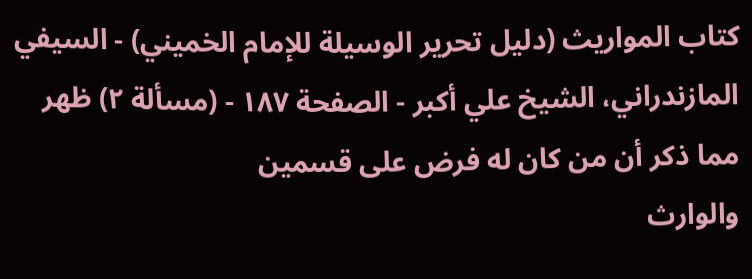كتاب المواريث (دليل تحرير الوسيلة للإمام الخميني) - السيفي المازندراني، الشيخ علي أكبر - الصفحة ١٨٧ - (مسألة ٢) ظهر مما ذكر أن من كان له فرض على قسمين
والوارث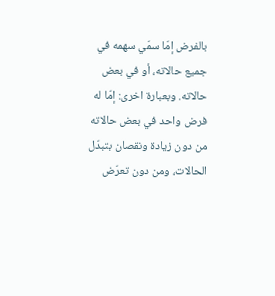بالفرض إمّا سمّي سهمه في جميع حالاته، أو في بعض حالاته. وبعبارة اخرى: إمّا له فرض واحد في بعض حالاته من دون زيادة ونقصان بتبدّل الحالات، ومن دون تعرّض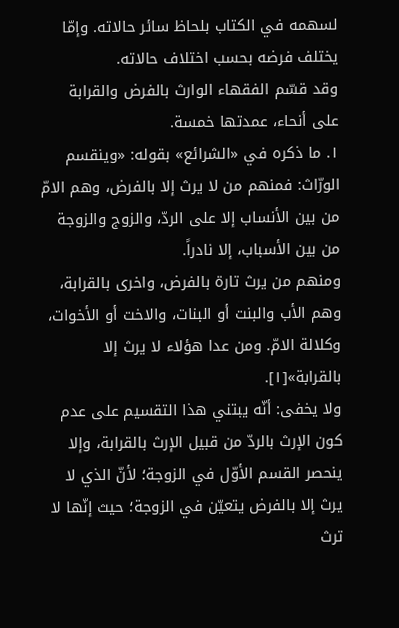لسهمه في الكتاب بلحاظ سائر حالاته. وإمّا يختلف فرضه بحسب اختلاف حالاته.
وقد قسّم الفقهاء الوارث بالفرض والقرابة على أنحاء، عمدتها خمسة.
١. ما ذكره في «الشرائع» بقوله: «وينقسم الورّاث: فمنهم من لا يرث إلا بالفرض، وهم الامّ من بين الأنساب إلا على الردّ، والزوج والزوجة من بين الأسباب، إلا نادراً.
ومنهم من يرث تارة بالفرض، واخرى بالقرابة، وهم الأب والبنت أو البنات، والاخت أو الأخوات، وكلالة الامّ. ومن عدا هؤلاء لا يرث إلا بالقرابة»[١].
ولا يخفى: أنّه يبتني هذا التقسيم على عدم كون الإرث بالردّ من قبيل الإرث بالقرابة، وإلا ينحصر القسم الأوّل في الزوجة؛ لأنّ الذي لا يرث إلا بالفرض يتعيّن في الزوجة؛ حيث إنّها لا ترث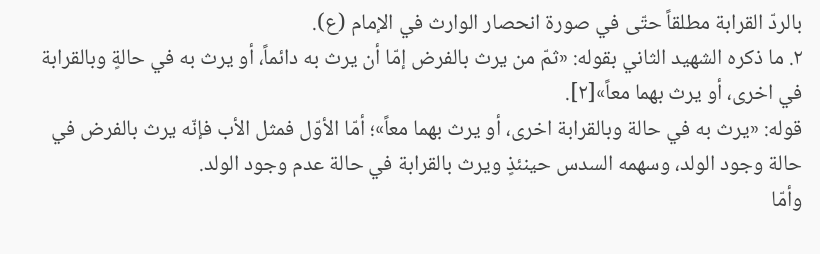بالردّ القرابة مطلقاً حتّى في صورة انحصار الوارث في الإمام (ع).
٢. ما ذكره الشهيد الثاني بقوله: «ثمّ من يرث بالفرض إمّا أن يرث به دائماً، أو يرث به في حالةٍ وبالقرابة في اخرى، أو يرث بهما معاً»[٢].
قوله: «يرث به في حالة وبالقرابة اخرى، أو يرث بهما معاً»؛ أمّا الأوّل فمثل الأب فإنّه يرث بالفرض في حالة وجود الولد، وسهمه السدس حينئذٍ ويرث بالقرابة في حالة عدم وجود الولد.
وأمّا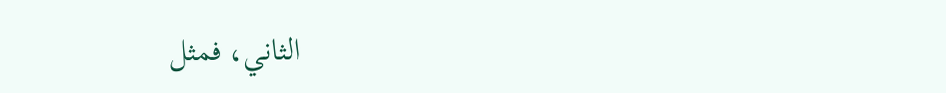الثاني، فمثل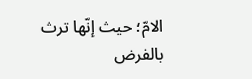الامّ؛ حيث إنّها ترث بالفرض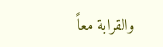والقرابة معاً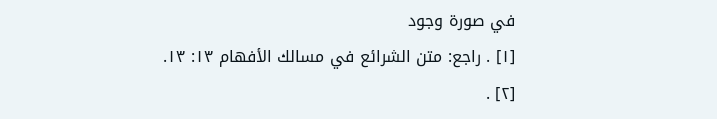في صورة وجود
[١] . راجع: متن الشرائع في مسالك الأفهام ١٣: ١٣.
[٢] .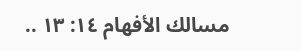مسالك الأفهام ١٤: ١٣ ..